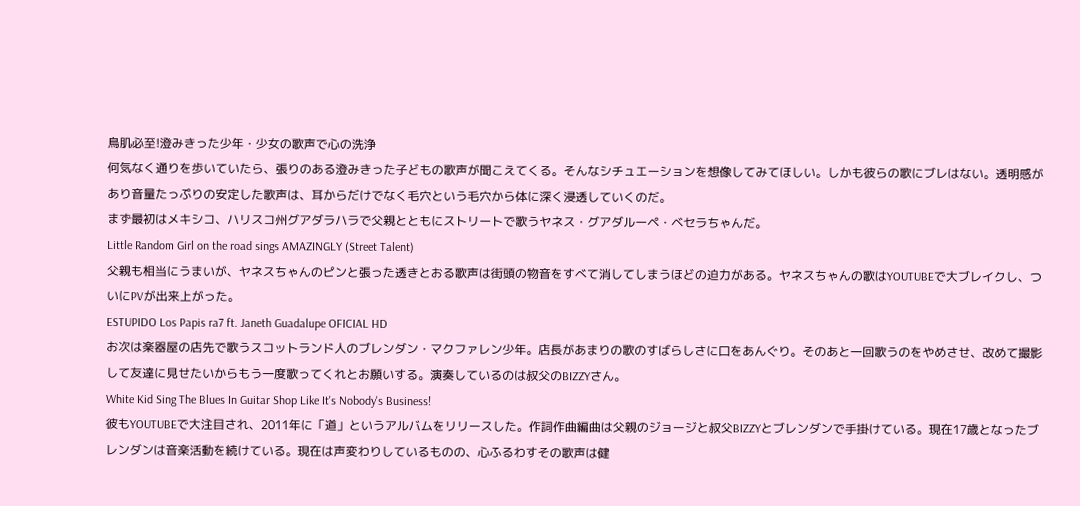鳥肌必至!澄みきった少年・少女の歌声で心の洗浄
何気なく通りを歩いていたら、張りのある澄みきった子どもの歌声が聞こえてくる。そんなシチュエーションを想像してみてほしい。しかも彼らの歌にブレはない。透明感があり音量たっぷりの安定した歌声は、耳からだけでなく毛穴という毛穴から体に深く浸透していくのだ。
まず最初はメキシコ、ハリスコ州グアダラハラで父親とともにストリートで歌うヤネス・グアダルーペ・ベセラちゃんだ。
Little Random Girl on the road sings AMAZINGLY (Street Talent)
父親も相当にうまいが、ヤネスちゃんのピンと張った透きとおる歌声は街頭の物音をすべて消してしまうほどの迫力がある。ヤネスちゃんの歌はYOUTUBEで大ブレイクし、ついにPVが出来上がった。
ESTUPIDO Los Papis ra7 ft. Janeth Guadalupe OFICIAL HD
お次は楽器屋の店先で歌うスコットランド人のブレンダン・マクファレン少年。店長があまりの歌のすばらしさに口をあんぐり。そのあと一回歌うのをやめさせ、改めて撮影して友達に見せたいからもう一度歌ってくれとお願いする。演奏しているのは叔父のBIZZYさん。
White Kid Sing The Blues In Guitar Shop Like It's Nobody's Business!
彼もYOUTUBEで大注目され、2011年に「道」というアルバムをリリースした。作詞作曲編曲は父親のジョージと叔父BIZZYとブレンダンで手掛けている。現在17歳となったブレンダンは音楽活動を続けている。現在は声変わりしているものの、心ふるわすその歌声は健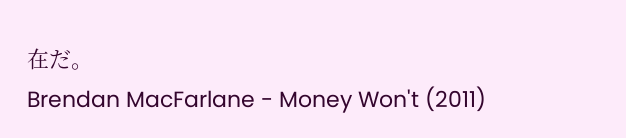在だ。
Brendan MacFarlane - Money Won't (2011)